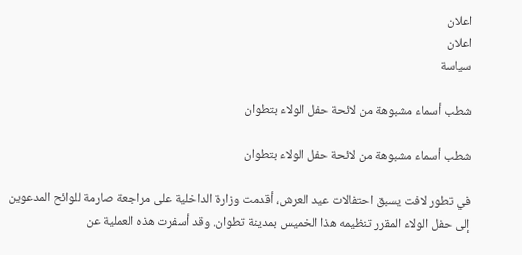اعلان
اعلان
سياسة

شطب أسماء مشبوهة من لائحة حفل الولاء بتطوان

شطب أسماء مشبوهة من لائحة حفل الولاء بتطوان

في تطور لافت يسبق احتفالات عيد العرش، أقدمت وزارة الداخلية على مراجعة صارمة للوائح المدعوين إلى حفل الولاء المقرر تنظيمه هذا الخميس بمدينة تطوان. وقد أسفرت هذه العملية عن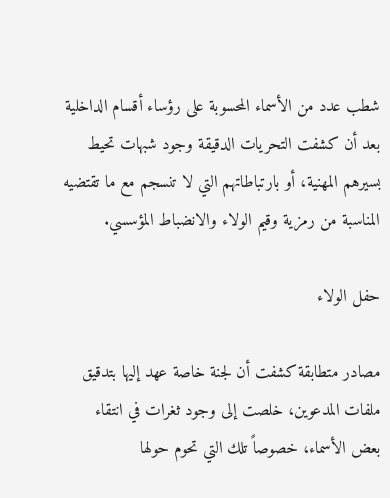شطب عدد من الأسماء المحسوبة على رؤساء أقسام الداخلية بعد أن كشفت التحريات الدقيقة وجود شبهات تحيط بسيرهم المهنية، أو بارتباطاتهم التي لا تنسجم مع ما تقتضيه المناسبة من رمزية وقيم الولاء والانضباط المؤسسي.

حفل الولاء

مصادر متطابقة كشفت أن لجنة خاصة عهد إليها بتدقيق ملفات المدعوين، خلصت إلى وجود ثغرات في انتقاء بعض الأسماء، خصوصاً تلك التي تحوم حولها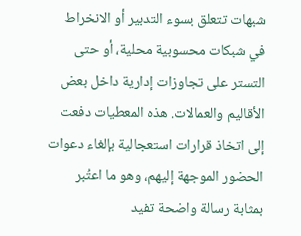شبهات تتعلق بسوء التدبير أو الانخراط في شبكات محسوبية محلية، أو حتى التستر على تجاوزات إدارية داخل بعض الأقاليم والعمالات. هذه المعطيات دفعت إلى اتخاذ قرارات استعجالية بإلغاء دعوات الحضور الموجهة إليهم، وهو ما اعتُبر بمثابة رسالة واضحة تفيد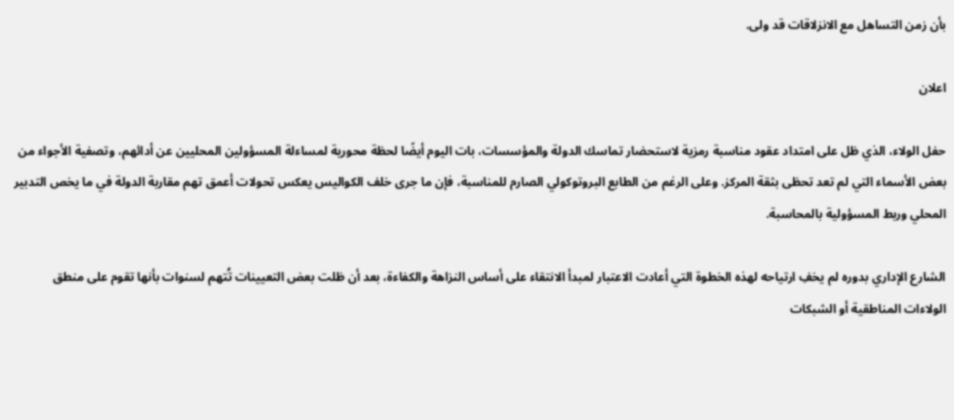بأن زمن التساهل مع الانزلاقات قد ولى.

اعلان

حفل الولاء، الذي ظل على امتداد عقود مناسبة رمزية لاستحضار تماسك الدولة والمؤسسات، بات اليوم أيضًا لحظة محورية لمساءلة المسؤولين المحليين عن أدائهم، وتصفية الأجواء من بعض الأسماء التي لم تعد تحظى بثقة المركز. وعلى الرغم من الطابع البروتوكولي الصارم للمناسبة، فإن ما جرى خلف الكواليس يعكس تحولات أعمق تهم مقاربة الدولة في ما يخص التدبير المحلي وربط المسؤولية بالمحاسبة.

الشارع الإداري بدوره لم يخفِ ارتياحه لهذه الخطوة التي أعادت الاعتبار لمبدأ الانتقاء على أساس النزاهة والكفاءة، بعد أن ظلت بعض التعيينات تُتهم لسنوات بأنها تقوم على منطق الولاءات المناطقية أو الشبكات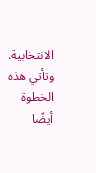الانتخابية. وتأتي هذه الخطوة أيضًا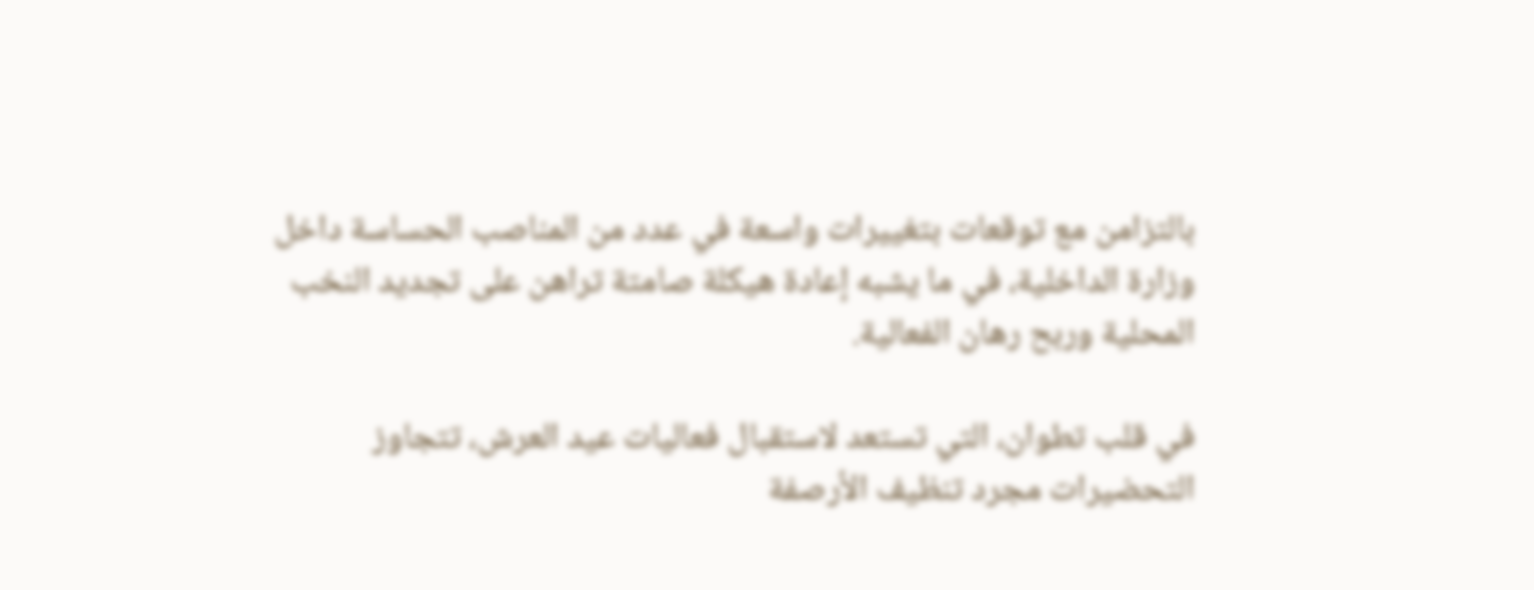بالتزامن مع توقعات بتغييرات واسعة في عدد من المناصب الحساسة داخل وزارة الداخلية، في ما يشبه إعادة هيكلة صامتة تراهن على تجديد النخب المحلية وربح رهان الفعالية.

في قلب تطوان، التي تستعد لاستقبال فعاليات عيد العرش، تتجاوز التحضيرات مجرد تنظيف الأرصفة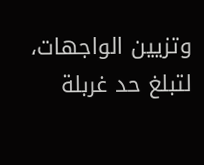وتزيين الواجهات، لتبلغ حد غربلة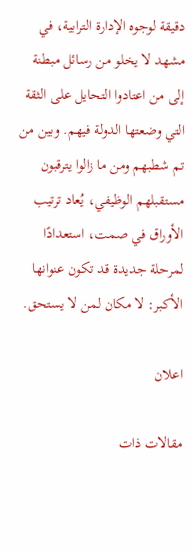دقيقة لوجوه الإدارة الترابية، في مشهد لا يخلو من رسائل مبطنة إلى من اعتادوا التحايل على الثقة التي وضعتها الدولة فيهم. وبين من تم شطبهم ومن ما زالوا يترقبون مستقبلهم الوظيفي، يُعاد ترتيب الأوراق في صمت، استعدادًا لمرحلة جديدة قد تكون عنوانها الأكبر: لا مكان لمن لا يستحق.

اعلان

مقالات ذات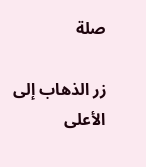صلة

زر الذهاب إلى الأعلى